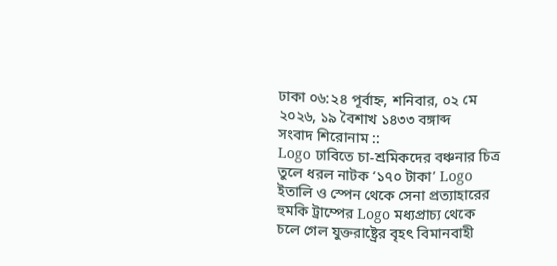ঢাকা ০৬:২৪ পূর্বাহ্ন, শনিবার, ০২ মে ২০২৬, ১৯ বৈশাখ ১৪৩৩ বঙ্গাব্দ
সংবাদ শিরোনাম ::
Logo ঢাবিতে চা-শ্রমিকদের বঞ্চনার চিত্র তুলে ধরল নাটক ‘১৭০ টাকা’ Logo ইতালি ও স্পেন থেকে সেনা প্রত্যাহারের হুমকি ট্রাম্পের Logo মধ্যপ্রাচ্য থেকে চলে গেল যুক্তরাষ্ট্রের বৃহৎ বিমানবাহী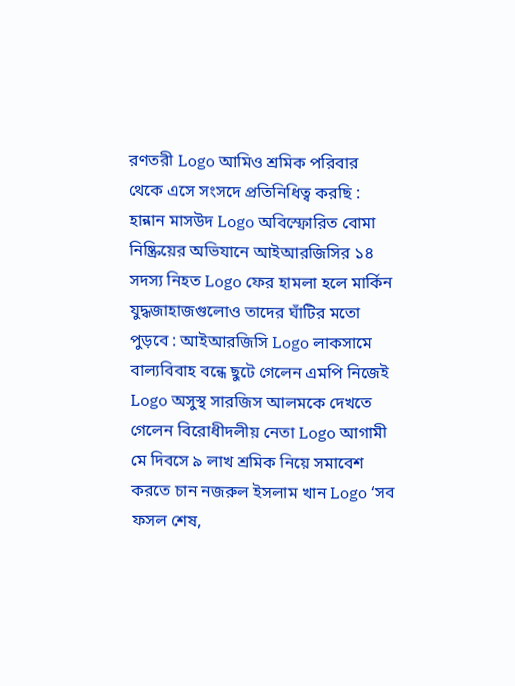রণতরী Logo আমিও শ্রমিক পরিবার থেকে এসে সংসদে প্রতিনিধিত্ব করছি : হান্নান মাসউদ Logo অবিস্ফোরিত বোমা নিষ্ক্রিয়ের অভিযানে আইআরজিসির ১৪ সদস্য নিহত Logo ফের হামলা হলে মার্কিন যুদ্ধজাহাজগুলোও তাদের ঘাঁটির মতো পুড়বে : আইআরজিসি Logo লাকসামে বাল্যবিবাহ বন্ধে ছুটে গেলেন এমপি নিজেই Logo অসুস্থ সারজিস আলমকে দেখতে গেলেন বিরোধীদলীয় নেতা Logo আগামী মে দিবসে ৯ লাখ শ্রমিক নিয়ে সমাবেশ করতে চান নজরুল ইসলাম খান Logo ‘সব ফসল শেষ,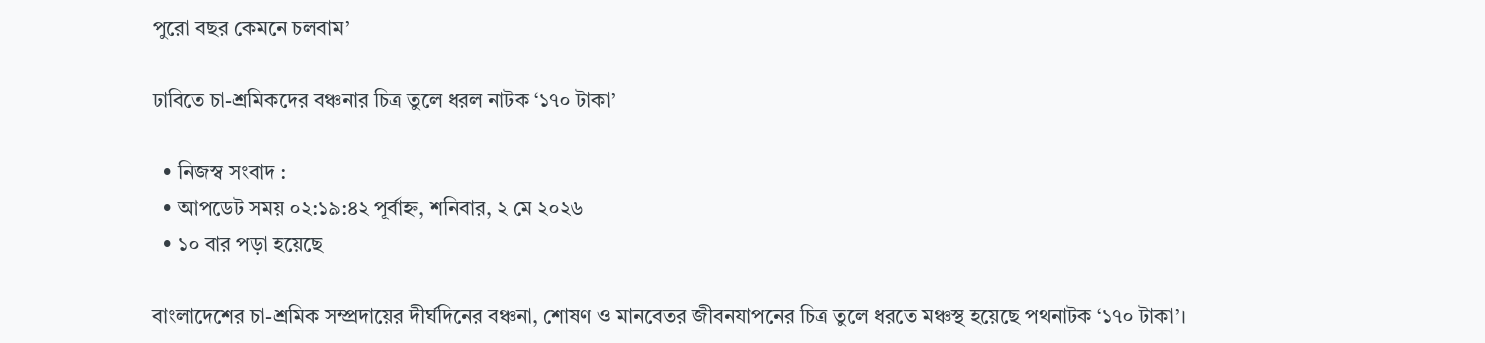পুরো বছর কেমনে চলবাম’

ঢাবিতে চা-শ্রমিকদের বঞ্চনার চিত্র তুলে ধরল নাটক ‘১৭০ টাকা’

  • নিজস্ব সংবাদ :
  • আপডেট সময় ০২:১৯:৪২ পূর্বাহ্ন, শনিবার, ২ মে ২০২৬
  • ১০ বার পড়া হয়েছে

বাংলাদেশের চা-শ্রমিক সম্প্রদায়ের দীর্ঘদিনের বঞ্চনা, শোষণ ও মানবেতর জীবনযাপনের চিত্র তুলে ধরতে মঞ্চস্থ হয়েছে পথনাটক ‘১৭০ টাকা’।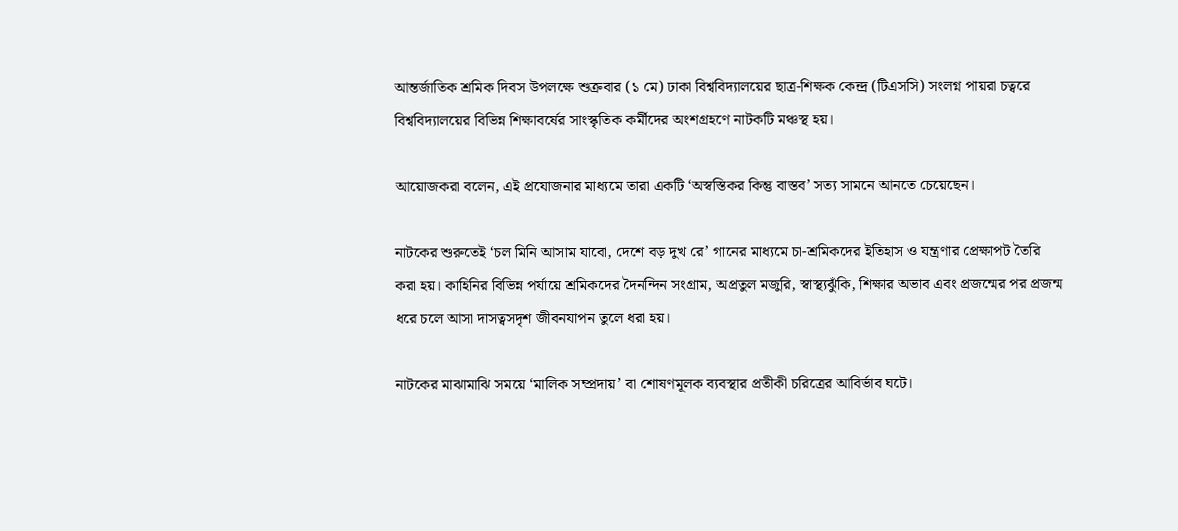আন্তর্জাতিক শ্রমিক দিবস উপলক্ষে শুক্রবার (১ মে) ঢাকা বিশ্ববিদ্যালয়ের ছাত্র-শিক্ষক কেন্দ্র (টিএসসি) সংলগ্ন পায়রা চত্বরে বিশ্ববিদ্যালয়ের বিভিন্ন শিক্ষাবর্ষের সাংস্কৃতিক কর্মীদের অংশগ্রহণে নাটকটি মঞ্চস্থ হয়।

আয়োজকরা বলেন, এই প্রযোজনার মাধ্যমে তারা একটি ‘অস্বস্তিকর কিন্তু বাস্তব’ সত্য সামনে আনতে চেয়েছেন।

নাটকের শুরুতেই ‘চল মিনি আসাম যাবো, দেশে বড় দুখ রে’ গানের মাধ্যমে চা-শ্রমিকদের ইতিহাস ও যন্ত্রণার প্রেক্ষাপট তৈরি করা হয়। কাহিনির বিভিন্ন পর্যায়ে শ্রমিকদের দৈনন্দিন সংগ্রাম, অপ্রতুল মজুরি, স্বাস্থ্যঝুঁকি, শিক্ষার অভাব এবং প্রজন্মের পর প্রজন্ম ধরে চলে আসা দাসত্বসদৃশ জীবনযাপন তুলে ধরা হয়।

নাটকের মাঝামাঝি সময়ে ‘মালিক সম্প্রদায়’ বা শোষণমূলক ব্যবস্থার প্রতীকী চরিত্রের আবির্ভাব ঘটে।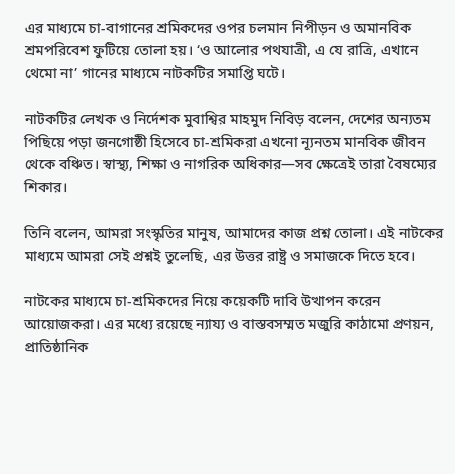এর মাধ্যমে চা-বাগানের শ্রমিকদের ওপর চলমান নিপীড়ন ও অমানবিক শ্রমপরিবেশ ফুটিয়ে তোলা হয়। ‘ও আলোর পথযাত্রী, এ যে রাত্রি, এখানে থেমো না’ গানের মাধ্যমে নাটকটির সমাপ্তি ঘটে।

নাটকটির লেখক ও নির্দেশক মুবাশ্বির মাহমুদ নিবিড় বলেন, দেশের অন্যতম পিছিয়ে পড়া জনগোষ্ঠী হিসেবে চা-শ্রমিকরা এখনো ন্যূনতম মানবিক জীবন থেকে বঞ্চিত। স্বাস্থ্য, শিক্ষা ও নাগরিক অধিকার—সব ক্ষেত্রেই তারা বৈষম্যের শিকার।

তিনি বলেন, আমরা সংস্কৃতির মানুষ, আমাদের কাজ প্রশ্ন তোলা। এই নাটকের মাধ্যমে আমরা সেই প্রশ্নই তুলেছি, এর উত্তর রাষ্ট্র ও সমাজকে দিতে হবে।

নাটকের মাধ্যমে চা-শ্রমিকদের নিয়ে কয়েকটি দাবি উত্থাপন করেন আয়োজকরা। এর মধ্যে রয়েছে ন্যায্য ও বাস্তবসম্মত মজুরি কাঠামো প্রণয়ন, প্রাতিষ্ঠানিক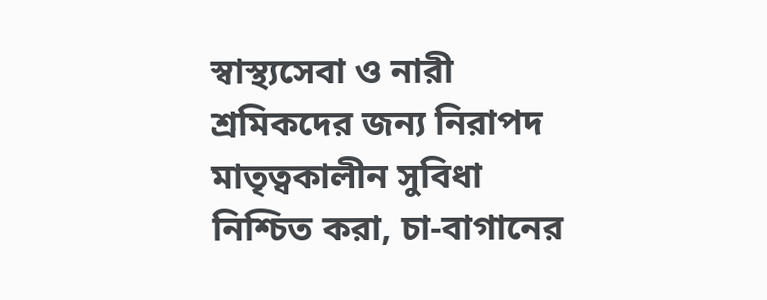স্বাস্থ্যসেবা ও নারী শ্রমিকদের জন্য নিরাপদ মাতৃত্বকালীন সুবিধা নিশ্চিত করা, চা-বাগানের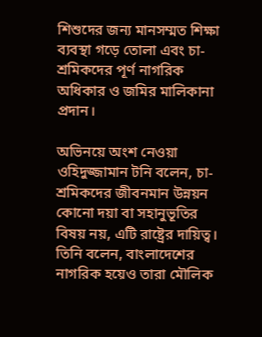শিশুদের জন্য মানসম্মত শিক্ষা ব্যবস্থা গড়ে তোলা এবং চা-শ্রমিকদের পূর্ণ নাগরিক অধিকার ও জমির মালিকানা প্রদান।

অভিনয়ে অংশ নেওয়া ওহিদুজ্জামান টনি বলেন, চা-শ্রমিকদের জীবনমান উন্নয়ন কোনো দয়া বা সহানুভূতির বিষয় নয়, এটি রাষ্ট্রের দায়িত্ব। তিনি বলেন, বাংলাদেশের নাগরিক হয়েও তারা মৌলিক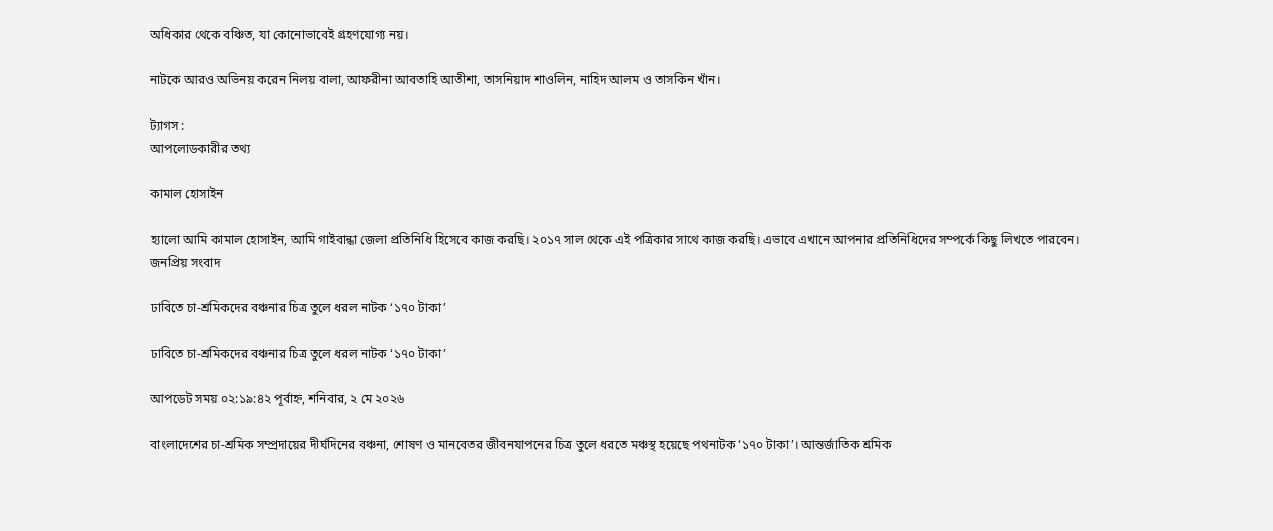অধিকার থেকে বঞ্চিত, যা কোনোভাবেই গ্রহণযোগ্য নয়।

নাটকে আরও অভিনয় করেন নিলয় বালা, আফরীনা আবতাহি আতীশা, তাসনিয়াদ শাওলিন, নাহিদ আলম ও তাসকিন খাঁন।

ট্যাগস :
আপলোডকারীর তথ্য

কামাল হোসাইন

হ্যালো আমি কামাল হোসাইন, আমি গাইবান্ধা জেলা প্রতিনিধি হিসেবে কাজ করছি। ২০১৭ সাল থেকে এই পত্রিকার সাথে কাজ করছি। এভাবে এখানে আপনার প্রতিনিধিদের সম্পর্কে কিছু লিখতে পারবেন।
জনপ্রিয় সংবাদ

ঢাবিতে চা-শ্রমিকদের বঞ্চনার চিত্র তুলে ধরল নাটক ‘১৭০ টাকা’

ঢাবিতে চা-শ্রমিকদের বঞ্চনার চিত্র তুলে ধরল নাটক ‘১৭০ টাকা’

আপডেট সময় ০২:১৯:৪২ পূর্বাহ্ন, শনিবার, ২ মে ২০২৬

বাংলাদেশের চা-শ্রমিক সম্প্রদায়ের দীর্ঘদিনের বঞ্চনা, শোষণ ও মানবেতর জীবনযাপনের চিত্র তুলে ধরতে মঞ্চস্থ হয়েছে পথনাটক ‘১৭০ টাকা’। আন্তর্জাতিক শ্রমিক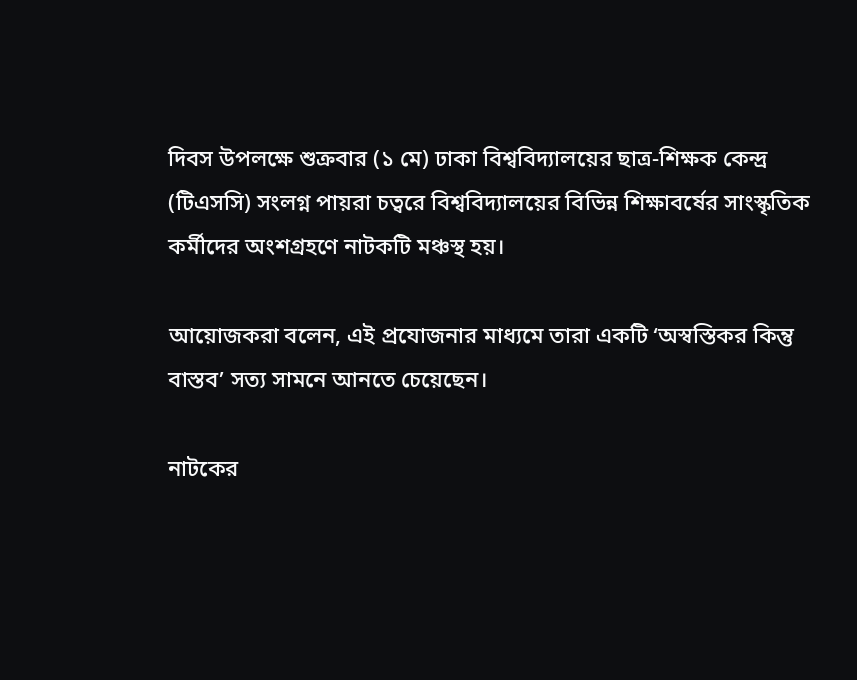দিবস উপলক্ষে শুক্রবার (১ মে) ঢাকা বিশ্ববিদ্যালয়ের ছাত্র-শিক্ষক কেন্দ্র (টিএসসি) সংলগ্ন পায়রা চত্বরে বিশ্ববিদ্যালয়ের বিভিন্ন শিক্ষাবর্ষের সাংস্কৃতিক কর্মীদের অংশগ্রহণে নাটকটি মঞ্চস্থ হয়।

আয়োজকরা বলেন, এই প্রযোজনার মাধ্যমে তারা একটি ‘অস্বস্তিকর কিন্তু বাস্তব’ সত্য সামনে আনতে চেয়েছেন।

নাটকের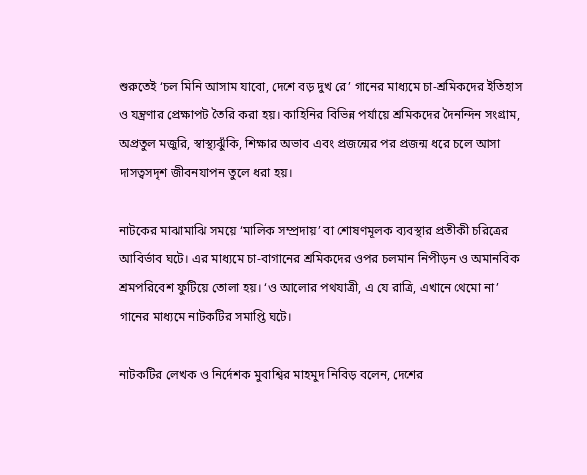শুরুতেই ‘চল মিনি আসাম যাবো, দেশে বড় দুখ রে’ গানের মাধ্যমে চা-শ্রমিকদের ইতিহাস ও যন্ত্রণার প্রেক্ষাপট তৈরি করা হয়। কাহিনির বিভিন্ন পর্যায়ে শ্রমিকদের দৈনন্দিন সংগ্রাম, অপ্রতুল মজুরি, স্বাস্থ্যঝুঁকি, শিক্ষার অভাব এবং প্রজন্মের পর প্রজন্ম ধরে চলে আসা দাসত্বসদৃশ জীবনযাপন তুলে ধরা হয়।

নাটকের মাঝামাঝি সময়ে ‘মালিক সম্প্রদায়’ বা শোষণমূলক ব্যবস্থার প্রতীকী চরিত্রের আবির্ভাব ঘটে। এর মাধ্যমে চা-বাগানের শ্রমিকদের ওপর চলমান নিপীড়ন ও অমানবিক শ্রমপরিবেশ ফুটিয়ে তোলা হয়। ‘ও আলোর পথযাত্রী, এ যে রাত্রি, এখানে থেমো না’ গানের মাধ্যমে নাটকটির সমাপ্তি ঘটে।

নাটকটির লেখক ও নির্দেশক মুবাশ্বির মাহমুদ নিবিড় বলেন, দেশের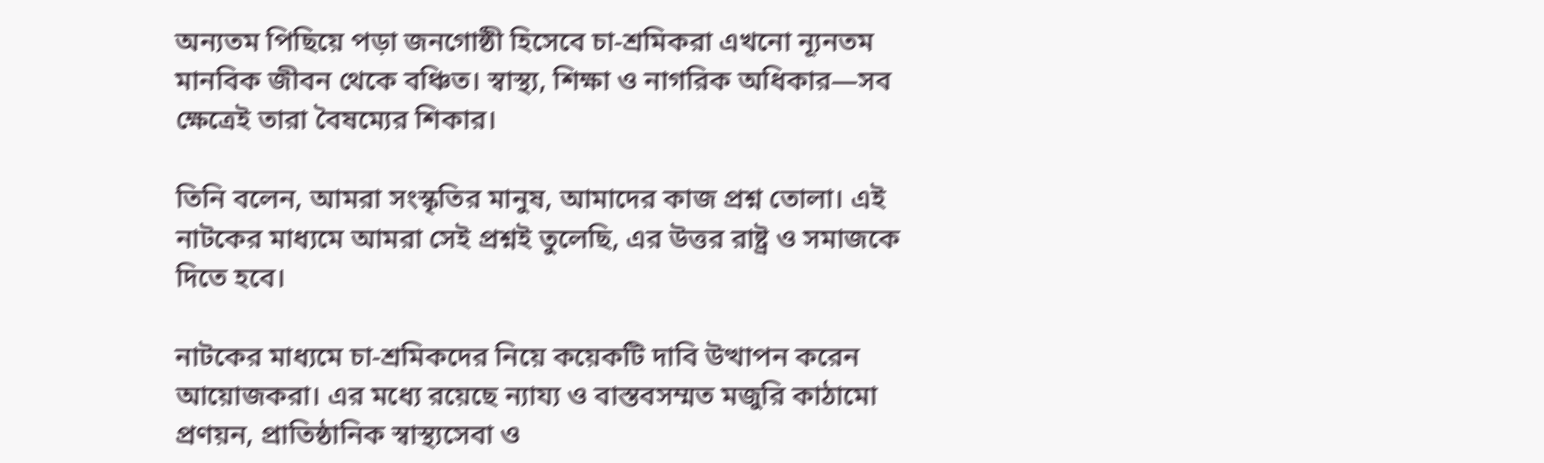অন্যতম পিছিয়ে পড়া জনগোষ্ঠী হিসেবে চা-শ্রমিকরা এখনো ন্যূনতম মানবিক জীবন থেকে বঞ্চিত। স্বাস্থ্য, শিক্ষা ও নাগরিক অধিকার—সব ক্ষেত্রেই তারা বৈষম্যের শিকার।

তিনি বলেন, আমরা সংস্কৃতির মানুষ, আমাদের কাজ প্রশ্ন তোলা। এই নাটকের মাধ্যমে আমরা সেই প্রশ্নই তুলেছি, এর উত্তর রাষ্ট্র ও সমাজকে দিতে হবে।

নাটকের মাধ্যমে চা-শ্রমিকদের নিয়ে কয়েকটি দাবি উত্থাপন করেন আয়োজকরা। এর মধ্যে রয়েছে ন্যায্য ও বাস্তবসম্মত মজুরি কাঠামো প্রণয়ন, প্রাতিষ্ঠানিক স্বাস্থ্যসেবা ও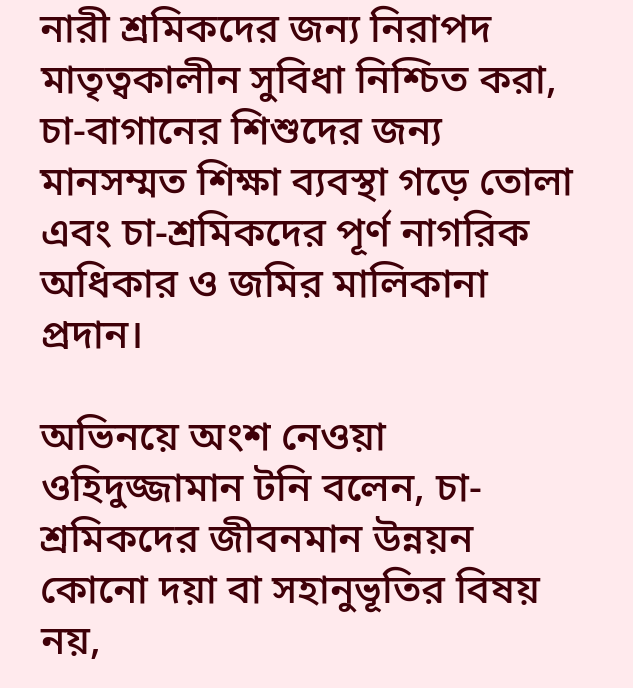নারী শ্রমিকদের জন্য নিরাপদ মাতৃত্বকালীন সুবিধা নিশ্চিত করা, চা-বাগানের শিশুদের জন্য মানসম্মত শিক্ষা ব্যবস্থা গড়ে তোলা এবং চা-শ্রমিকদের পূর্ণ নাগরিক অধিকার ও জমির মালিকানা প্রদান।

অভিনয়ে অংশ নেওয়া ওহিদুজ্জামান টনি বলেন, চা-শ্রমিকদের জীবনমান উন্নয়ন কোনো দয়া বা সহানুভূতির বিষয় নয়,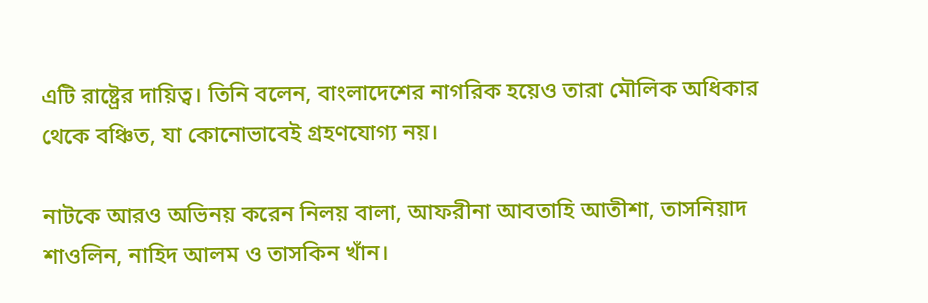এটি রাষ্ট্রের দায়িত্ব। তিনি বলেন, বাংলাদেশের নাগরিক হয়েও তারা মৌলিক অধিকার থেকে বঞ্চিত, যা কোনোভাবেই গ্রহণযোগ্য নয়।

নাটকে আরও অভিনয় করেন নিলয় বালা, আফরীনা আবতাহি আতীশা, তাসনিয়াদ শাওলিন, নাহিদ আলম ও তাসকিন খাঁন।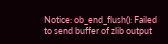Notice: ob_end_flush(): Failed to send buffer of zlib output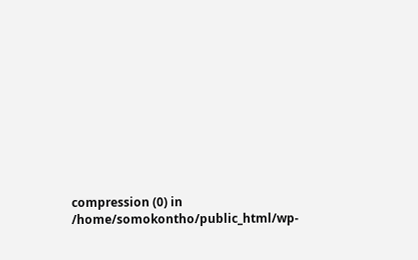compression (0) in /home/somokontho/public_html/wp-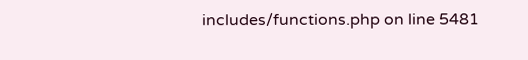includes/functions.php on line 5481